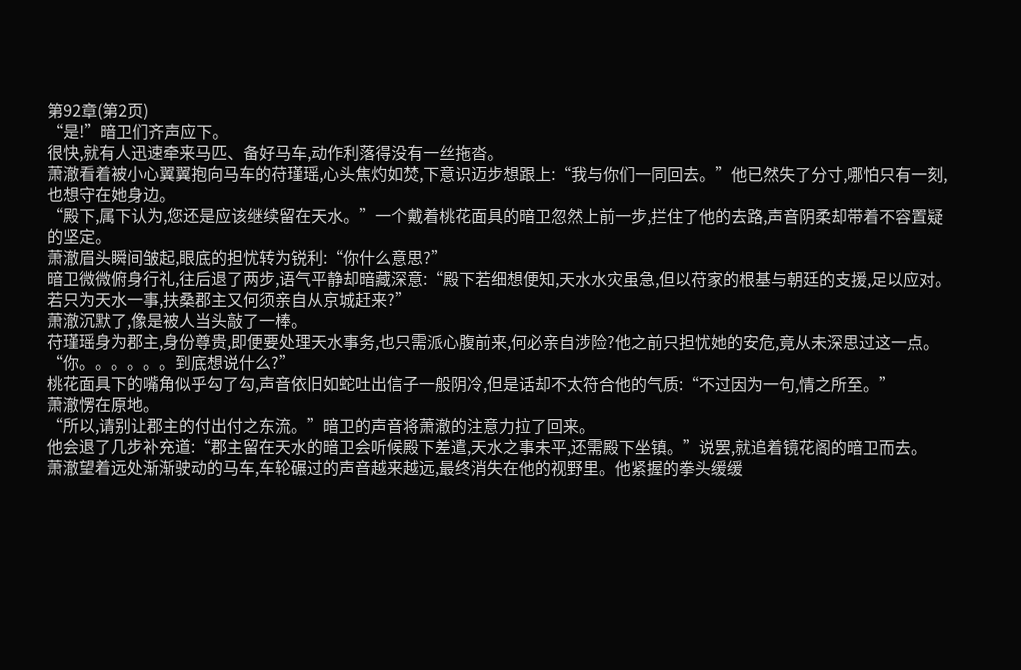第92章(第2页)
“是!”暗卫们齐声应下。
很快,就有人迅速牵来马匹、备好马车,动作利落得没有一丝拖沓。
萧澈看着被小心翼翼抱向马车的苻瑾瑶,心头焦灼如焚,下意识迈步想跟上:“我与你们一同回去。”他已然失了分寸,哪怕只有一刻,也想守在她身边。
“殿下,属下认为,您还是应该继续留在天水。”一个戴着桃花面具的暗卫忽然上前一步,拦住了他的去路,声音阴柔却带着不容置疑的坚定。
萧澈眉头瞬间皱起,眼底的担忧转为锐利:“你什么意思?”
暗卫微微俯身行礼,往后退了两步,语气平静却暗藏深意:“殿下若细想便知,天水水灾虽急,但以苻家的根基与朝廷的支援,足以应对。若只为天水一事,扶桑郡主又何须亲自从京城赶来?”
萧澈沉默了,像是被人当头敲了一棒。
苻瑾瑶身为郡主,身份尊贵,即便要处理天水事务,也只需派心腹前来,何必亲自涉险?他之前只担忧她的安危,竟从未深思过这一点。
“你。。。。。。到底想说什么?”
桃花面具下的嘴角似乎勾了勾,声音依旧如蛇吐出信子一般阴冷,但是话却不太符合他的气质:“不过因为一句,情之所至。”
萧澈愣在原地。
“所以,请别让郡主的付出付之东流。”暗卫的声音将萧澈的注意力拉了回来。
他会退了几步补充道:“郡主留在天水的暗卫会听候殿下差遣,天水之事未平,还需殿下坐镇。”说罢,就追着镜花阁的暗卫而去。
萧澈望着远处渐渐驶动的马车,车轮碾过的声音越来越远,最终消失在他的视野里。他紧握的拳头缓缓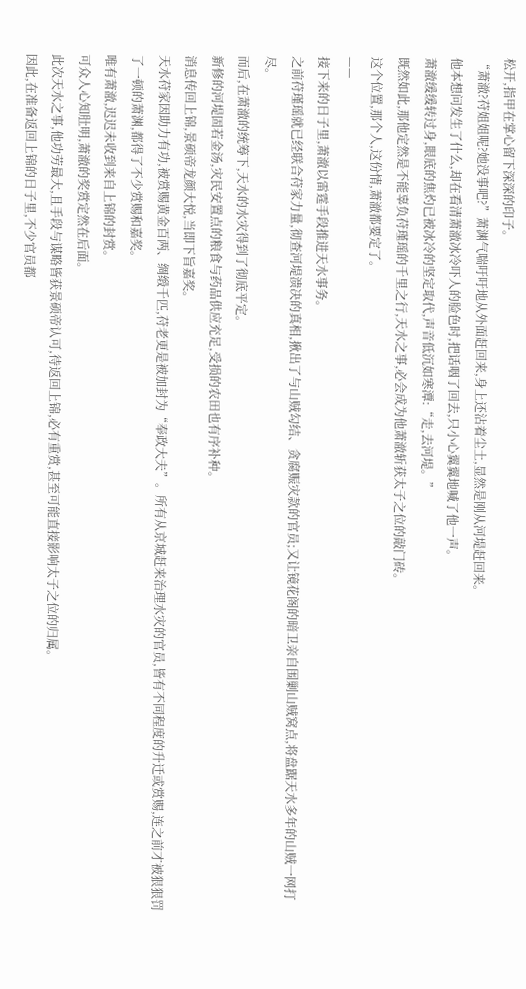松开,指甲在掌心留下深深的印子。
“萧澈?苻姐姐呢?她没事吧?”萧渊气喘吁吁地从外面赶回来,身上还沾着尘土,显然是刚从河堤赶回来。
他本想问发生了什么,却在看清萧澈冰冷吓人的脸色时,把话咽了回去,只小心翼翼地喊了他一声。
萧澈缓缓转过身,眼底的焦灼已被冰冷的坚定取代,声音低沉如寒潭:“走,去河堤。”
既然如此,那他定然是不能辜负苻瑾瑶的千里之行,天水之事,必会成为他萧澈斩获太子之位的敲门砖。
这个位置,那个人,这份情,萧澈都要定了。
——
接下来的日子里,萧澈以雷霆手段推进天水事务。
之前苻瑾瑶就已经联合苻家力量,彻查河堤溃决的真相,揪出了与山贼勾结、贪腐赈灾款的官员;又让镜花阁的暗卫亲自围剿山贼窝点,将盘踞天水多年的山贼一网打尽。
而后,在萧澈的统筹下,天水的水灾得到了彻底平定。
新修的河堤固若金汤,灾民安置点的粮食与药品供应充足,受损的农田也有序补种。
消息传回上锦,景硕帝龙颜大悦,当即下旨嘉奖。
天水苻家因助力有功,被赏赐黄金百两、绸缎千匹,苻老更是被加封为“奉政大夫”。所有从京城赶来治理水灾的官员,皆有不同程度的升迁或赏赐,连之前才被狠狠罚了一顿的萧渊,都得了不少赏赐和嘉奖。
唯有萧澈,迟迟未收到来自上锦的封赏。
可众人心知肚明,萧澈的奖赏定然在后面。
此次天水之事,他功劳最大,且手段与谋略皆获景硕帝认可,待返回上锦,必有重赏,甚至可能直接影响太子之位的归属。
因此,在准备返回上锦的日子里,不少官员都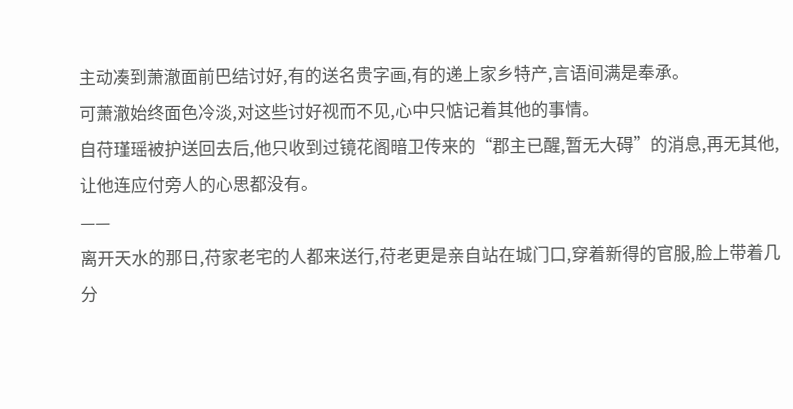主动凑到萧澈面前巴结讨好,有的送名贵字画,有的递上家乡特产,言语间满是奉承。
可萧澈始终面色冷淡,对这些讨好视而不见,心中只惦记着其他的事情。
自苻瑾瑶被护送回去后,他只收到过镜花阁暗卫传来的“郡主已醒,暂无大碍”的消息,再无其他,让他连应付旁人的心思都没有。
——
离开天水的那日,苻家老宅的人都来送行,苻老更是亲自站在城门口,穿着新得的官服,脸上带着几分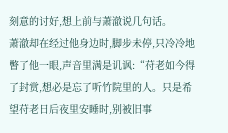刻意的讨好,想上前与萧澈说几句话。
萧澈却在经过他身边时,脚步未停,只冷冷地瞥了他一眼,声音里满是讥讽:“苻老如今得了封赏,想必是忘了听竹院里的人。只是希望苻老日后夜里安睡时,别被旧事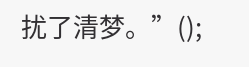扰了清梦。”();